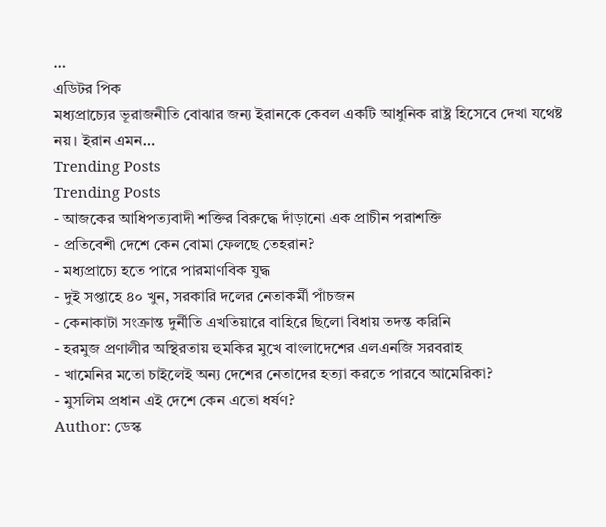…
এডিটর পিক
মধ্যপ্রাচ্যের ভূরাজনীতি বোঝার জন্য ইরানকে কেবল একটি আধুনিক রাষ্ট্র হিসেবে দেখা যথেষ্ট নয়। ইরান এমন…
Trending Posts
Trending Posts
- আজকের আধিপত্যবাদী শক্তির বিরুদ্ধে দাঁড়ানো এক প্রাচীন পরাশক্তি
- প্রতিবেশী দেশে কেন বোমা ফেলছে তেহরান?
- মধ্যপ্রাচ্যে হতে পারে পারমাণবিক যুদ্ধ
- দুই সপ্তাহে ৪০ খুন, সরকারি দলের নেতাকর্মী পাঁচজন
- কেনাকাটা সংক্রান্ত দুর্নীতি এখতিয়ারে বাহিরে ছিলো বিধায় তদন্ত করিনি
- হরমুজ প্রণালীর অস্থিরতায় হুমকির মুখে বাংলাদেশের এলএনজি সরবরাহ
- খামেনির মতো চাইলেই অন্য দেশের নেতাদের হত্যা করতে পারবে আমেরিকা?
- মুসলিম প্রধান এই দেশে কেন এতো ধর্ষণ?
Author: ডেস্ক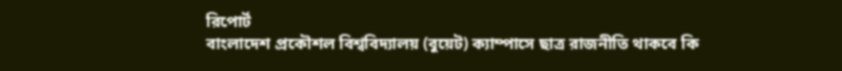রিপোর্ট
বাংলাদেশ প্রকৌশল বিশ্ববিদ্যালয় (বুয়েট) ক্যাম্পাসে ছাত্র রাজনীতি থাকবে কি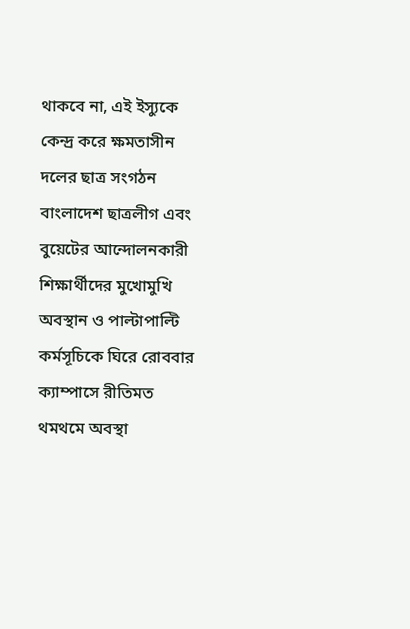থাকবে না, এই ইস্যুকে কেন্দ্র করে ক্ষমতাসীন দলের ছাত্র সংগঠন বাংলাদেশ ছাত্রলীগ এবং বুয়েটের আন্দোলনকারী শিক্ষার্থীদের মুখোমুখি অবস্থান ও পাল্টাপাল্টি কর্মসূচিকে ঘিরে রোববার ক্যাম্পাসে রীতিমত থমথমে অবস্থা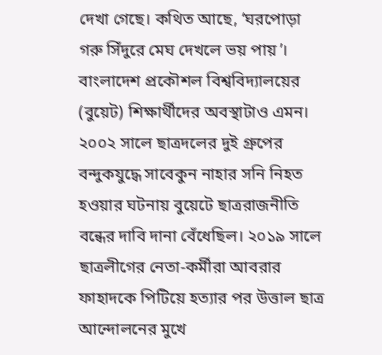দেখা গেছে। কথিত আছে, ‘ঘরপোড়া গরু সিঁদুরে মেঘ দেখলে ভয় পায়’। বাংলাদেশ প্রকৌশল বিশ্ববিদ্যালয়ের (বুয়েট) শিক্ষার্থীদের অবস্থাটাও এমন। ২০০২ সালে ছাত্রদলের দুই গ্রুপের বন্দুকযুদ্ধে সাবেকুন নাহার সনি নিহত হওয়ার ঘটনায় বুয়েটে ছাত্ররাজনীতি বন্ধের দাবি দানা বেঁধেছিল। ২০১৯ সালে ছাত্রলীগের নেতা-কর্মীরা আবরার ফাহাদকে পিটিয়ে হত্যার পর উত্তাল ছাত্র আন্দোলনের মুখে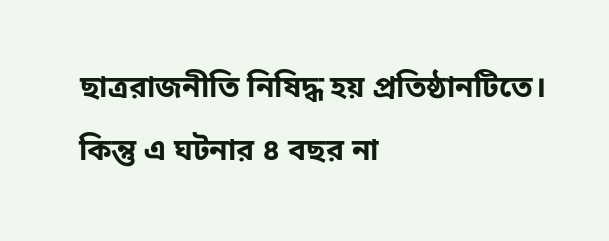ছাত্ররাজনীতি নিষিদ্ধ হয় প্রতিষ্ঠানটিতে। কিন্তু এ ঘটনার ৪ বছর না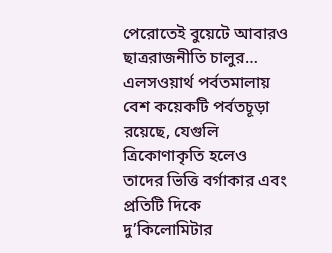পেরোতেই বুয়েটে আবারও ছাত্ররাজনীতি চালুর…
এলসওয়ার্থ পর্বতমালায় বেশ কয়েকটি পর্বতচূড়া রয়েছে, যেগুলি ত্রিকোণাকৃতি হলেও তাদের ভিত্তি বর্গাকার এবং প্রতিটি দিকে দু’কিলোমিটার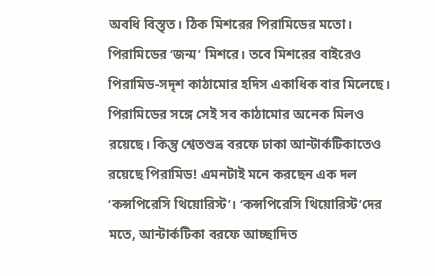অবধি বিস্তৃত। ঠিক মিশরের পিরামিডের মতো। পিরামিডের ‘জন্ম’ মিশরে। তবে মিশরের বাইরেও পিরামিড-সদৃশ কাঠামোর হদিস একাধিক বার মিলেছে। পিরামিডের সঙ্গে সেই সব কাঠামোর অনেক মিলও রয়েছে। কিন্তু শ্বেতশুভ্র বরফে ঢাকা আন্টার্কটিকাতেও রয়েছে পিরামিড! এমনটাই মনে করছেন এক দল ‘কন্সপিরেসি থিয়োরিস্ট’। ‘কন্সপিরেসি থিয়োরিস্ট’দের মতে, আন্টার্কটিকা বরফে আচ্ছাদিত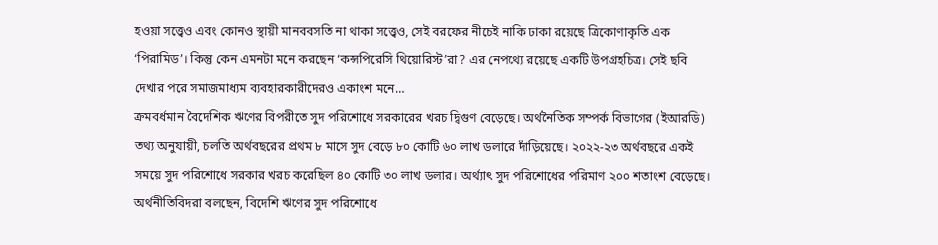হওয়া সত্ত্বেও এবং কোনও স্থায়ী মানববসতি না থাকা সত্ত্বেও, সেই বরফের নীচেই নাকি ঢাকা রয়েছে ত্রিকোণাকৃতি এক ‘পিরামিড’। কিন্তু কেন এমনটা মনে করছেন ‘কন্সপিরেসি থিয়োরিস্ট’রা? এর নেপথ্যে রয়েছে একটি উপগ্রহচিত্র। সেই ছবি দেখার পরে সমাজমাধ্যম ব্যবহারকারীদেরও একাংশ মনে…
ক্রমবর্ধমান বৈদেশিক ঋণের বিপরীতে সুদ পরিশোধে সরকারের খরচ দ্বিগুণ বেড়েছে। অর্থনৈতিক সম্পর্ক বিভাগের (ইআরডি) তথ্য অনুযায়ী, চলতি অর্থবছরের প্রথম ৮ মাসে সুদ বেড়ে ৮০ কোটি ৬০ লাখ ডলারে দাঁড়িয়েছে। ২০২২-২৩ অর্থবছরে একই সময়ে সুদ পরিশোধে সরকার খরচ করেছিল ৪০ কোটি ৩০ লাখ ডলার। অর্থ্যাৎ সুদ পরিশোধের পরিমাণ ২০০ শতাংশ বেড়েছে। অর্থনীতিবিদরা বলছেন, বিদেশি ঋণের সুদ পরিশোধে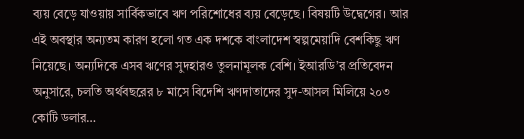ব্যয় বেড়ে যাওয়ায় সার্বিকভাবে ঋণ পরিশোধের ব্যয় বেড়েছে। বিষয়টি উদ্বেগের। আর এই অবস্থার অন্যতম কারণ হলো গত এক দশকে বাংলাদেশ স্বল্পমেয়াদি বেশকিছু ঋণ নিয়েছে। অন্যদিকে এসব ঋণের সুদহারও তুলনামূলক বেশি। ইআরডি’র প্রতিবেদন অনুসারে, চলতি অর্থবছরের ৮ মাসে বিদেশি ঋণদাতাদের সুদ-আসল মিলিয়ে ২০৩ কোটি ডলার…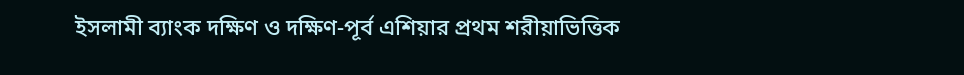ইসলামী ব্যাংক দক্ষিণ ও দক্ষিণ-পূর্ব এশিয়ার প্রথম শরীয়াভিত্তিক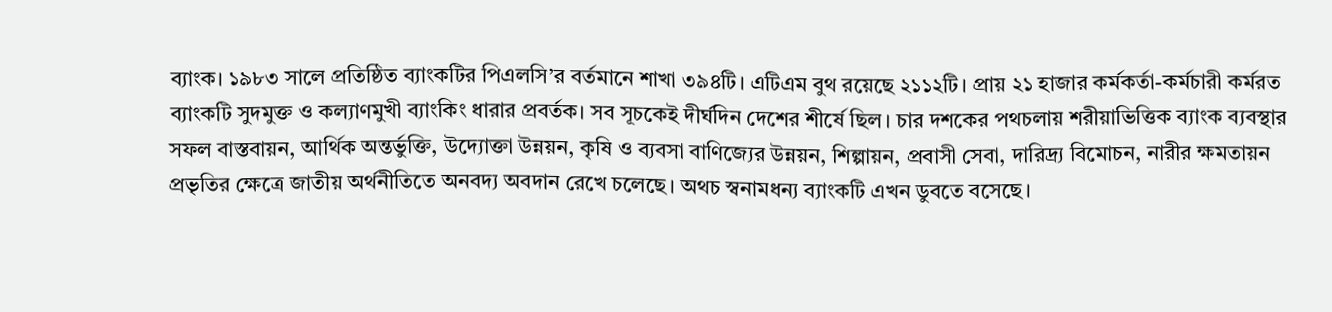ব্যাংক। ১৯৮৩ সালে প্রতিষ্ঠিত ব্যাংকটির পিএলসি’র বর্তমানে শাখা ৩৯৪টি। এটিএম বুথ রয়েছে ২১১২টি। প্রায় ২১ হাজার কর্মকর্তা-কর্মচারী কর্মরত ব্যাংকটি সুদমুক্ত ও কল্যাণমুখী ব্যাংকিং ধারার প্রবর্তক। সব সূচকেই দীর্ঘদিন দেশের শীর্ষে ছিল। চার দশকের পথচলায় শরীয়াভিত্তিক ব্যাংক ব্যবস্থার সফল বাস্তবায়ন, আর্থিক অন্তর্ভুক্তি, উদ্যোক্তা উন্নয়ন, কৃষি ও ব্যবসা বাণিজ্যের উন্নয়ন, শিল্পায়ন, প্রবাসী সেবা, দারিদ্র্য বিমোচন, নারীর ক্ষমতায়ন প্রভৃতির ক্ষেত্রে জাতীয় অর্থনীতিতে অনবদ্য অবদান রেখে চলেছে। অথচ স্বনামধন্য ব্যাংকটি এখন ডুবতে বসেছে।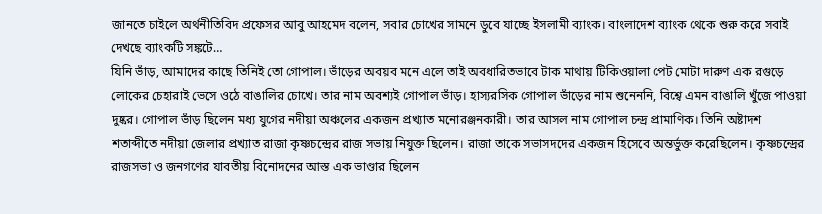জানতে চাইলে অর্থনীতিবিদ প্রফেসর আবু আহমেদ বলেন, সবার চোখের সামনে ডুবে যাচ্ছে ইসলামী ব্যাংক। বাংলাদেশ ব্যাংক থেকে শুরু করে সবাই দেখছে ব্যাংকটি সঙ্কটে…
যিনি ভাঁড়, আমাদের কাছে তিনিই তো গোপাল। ভাঁড়ের অবয়ব মনে এলে তাই অবধারিতভাবে টাক মাথায় টিকিওয়ালা পেট মোটা দারুণ এক রগুড়ে লোকের চেহারাই ভেসে ওঠে বাঙালির চোখে। তার নাম অবশ্যই গোপাল ভাঁড়। হাস্যরসিক গোপাল ভাঁড়ের নাম শুনেননি, বিশ্বে এমন বাঙালি খুঁজে পাওয়া দুষ্কর। গোপাল ভাঁড় ছিলেন মধ্য যুগের নদীয়া অঞ্চলের একজন প্রখ্যাত মনোরঞ্জনকারী। তার আসল নাম গোপাল চন্দ্র প্রামাণিক। তিনি অষ্টাদশ শতাব্দীতে নদীয়া জেলার প্রখ্যাত রাজা কৃষ্ণচন্দ্রের রাজ সভায় নিযুক্ত ছিলেন। রাজা তাকে সভাসদদের একজন হিসেবে অন্তর্ভুক্ত করেছিলেন। কৃষ্ণচন্দ্রের রাজসভা ও জনগণের যাবতীয় বিনোদনের আস্ত এক ভাণ্ডার ছিলেন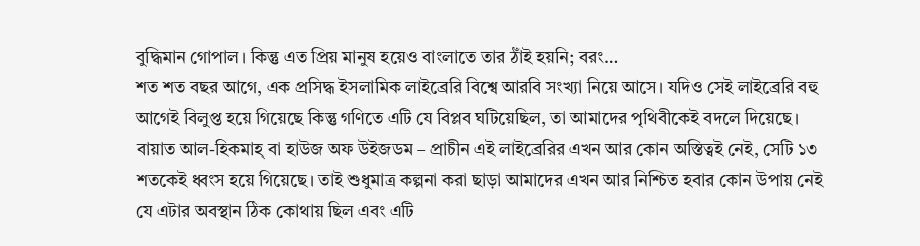বুদ্ধিমান গোপাল। কিন্তু এত প্রিয় মানুষ হয়েও বাংলাতে তার ঠাঁই হয়নি; বরং…
শত শত বছর আগে, এক প্রসিদ্ধ ইসলামিক লাইব্রেরি বিশ্বে আরবি সংখ্যা নিয়ে আসে। যদিও সেই লাইব্রেরি বহু আগেই বিলুপ্ত হয়ে গিয়েছে কিন্তু গণিতে এটি যে বিপ্লব ঘটিয়েছিল, তা আমাদের পৃথিবীকেই বদলে দিয়েছে। বায়াত আল-হিকমাহ্ বা হাউজ অফ উইজডম – প্রাচীন এই লাইব্রেরির এখন আর কোন অস্তিত্বই নেই, সেটি ১৩ শতকেই ধ্বংস হয়ে গিয়েছে। তাই শুধুমাত্র কল্পনা করা ছাড়া আমাদের এখন আর নিশ্চিত হবার কোন উপায় নেই যে এটার অবস্থান ঠিক কোথায় ছিল এবং এটি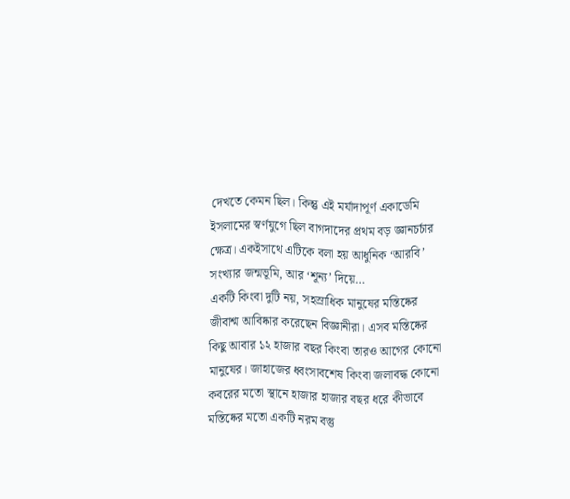দেখতে কেমন ছিল। কিন্তু এই মর্যাদাপূর্ণ একাডেমি ইসলামের স্বর্ণযুগে ছিল বাগদাদের প্রথম বড় জ্ঞানচর্চার ক্ষেত্র। একইসাথে এটিকে বলা হয় আধুনিক ‘আরবি’ সংখ্যার জন্মভূমি, আর ‘শূন্য’ দিয়ে…
একটি কিংবা দুটি নয়, সহস্রাধিক মানুষের মস্তিষ্কের জীবাশ্ম আবিষ্কার করেছেন বিজ্ঞানীরা। এসব মস্তিষ্কের কিছু আবার ১২ হাজার বছর কিংবা তারও আগের কোনো মানুষের। জাহাজের ধ্বংসাবশেষ কিংবা জলাবদ্ধ কোনো কবরের মতো স্থানে হাজার হাজার বছর ধরে কীভাবে মস্তিষ্কের মতো একটি নরম বস্তু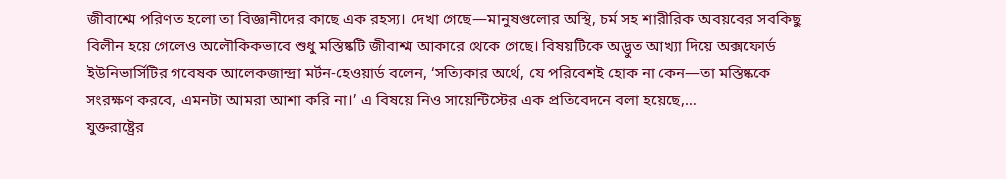জীবাশ্মে পরিণত হলো তা বিজ্ঞানীদের কাছে এক রহস্য। দেখা গেছে—মানুষগুলোর অস্থি, চর্ম সহ শারীরিক অবয়বের সবকিছু বিলীন হয়ে গেলেও অলৌকিকভাবে শুধু মস্তিষ্কটি জীবাশ্ম আকারে থেকে গেছে। বিষয়টিকে অদ্ভুত আখ্যা দিয়ে অক্সফোর্ড ইউনিভার্সিটির গবেষক আলেকজান্দ্রা মর্টন-হেওয়ার্ড বলেন, ‘সত্যিকার অর্থে, যে পরিবেশই হোক না কেন—তা মস্তিষ্ককে সংরক্ষণ করবে, এমনটা আমরা আশা করি না।’ এ বিষয়ে নিও সায়েন্টিস্টের এক প্রতিবেদনে বলা হয়েছে,…
যুক্তরাষ্ট্রের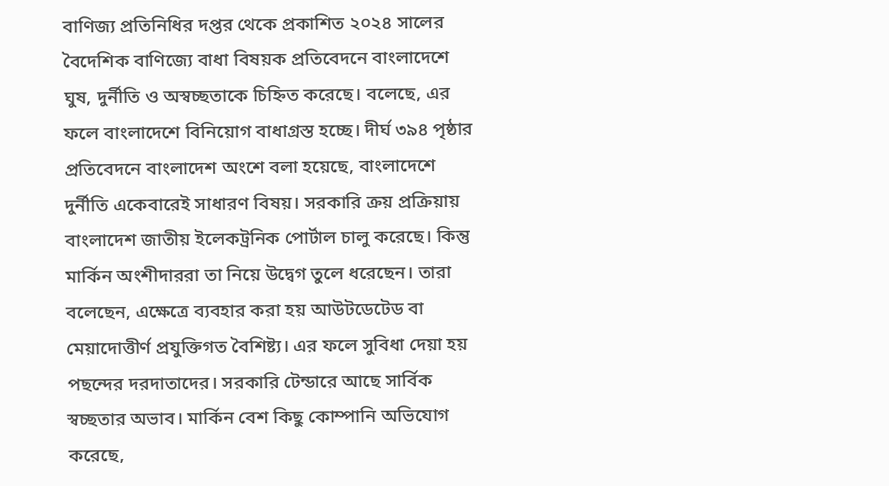বাণিজ্য প্রতিনিধির দপ্তর থেকে প্রকাশিত ২০২৪ সালের বৈদেশিক বাণিজ্যে বাধা বিষয়ক প্রতিবেদনে বাংলাদেশে ঘুষ, দুর্নীতি ও অস্বচ্ছতাকে চিহ্নিত করেছে। বলেছে, এর ফলে বাংলাদেশে বিনিয়োগ বাধাগ্রস্ত হচ্ছে। দীর্ঘ ৩৯৪ পৃষ্ঠার প্রতিবেদনে বাংলাদেশ অংশে বলা হয়েছে, বাংলাদেশে দুর্নীতি একেবারেই সাধারণ বিষয়। সরকারি ক্রয় প্রক্রিয়ায় বাংলাদেশ জাতীয় ইলেকট্রনিক পোর্টাল চালু করেছে। কিন্তু মার্কিন অংশীদাররা তা নিয়ে উদ্বেগ তুলে ধরেছেন। তারা বলেছেন, এক্ষেত্রে ব্যবহার করা হয় আউটডেটেড বা মেয়াদোত্তীর্ণ প্রযুক্তিগত বৈশিষ্ট্য। এর ফলে সুবিধা দেয়া হয় পছন্দের দরদাতাদের। সরকারি টেন্ডারে আছে সার্বিক স্বচ্ছতার অভাব। মার্কিন বেশ কিছু কোম্পানি অভিযোগ করেছে,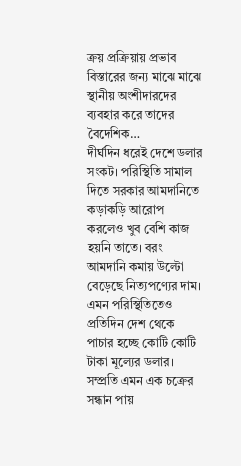ক্রয় প্রক্রিয়ায় প্রভাব বিস্তারের জন্য মাঝে মাঝে স্থানীয় অংশীদারদের ব্যবহার করে তাদের বৈদেশিক…
দীর্ঘদিন ধরেই দেশে ডলার সংকট। পরিস্থিতি সামাল দিতে সরকার আমদানিতে কড়াকড়ি আরোপ করলেও খুব বেশি কাজ হয়নি তাতে। বরং আমদানি কমায় উল্টো বেড়েছে নিত্যপণ্যের দাম। এমন পরিস্থিতিতেও প্রতিদিন দেশ থেকে পাচার হচ্ছে কোটি কোটি টাকা মূল্যের ডলার। সম্প্রতি এমন এক চক্রের সন্ধান পায়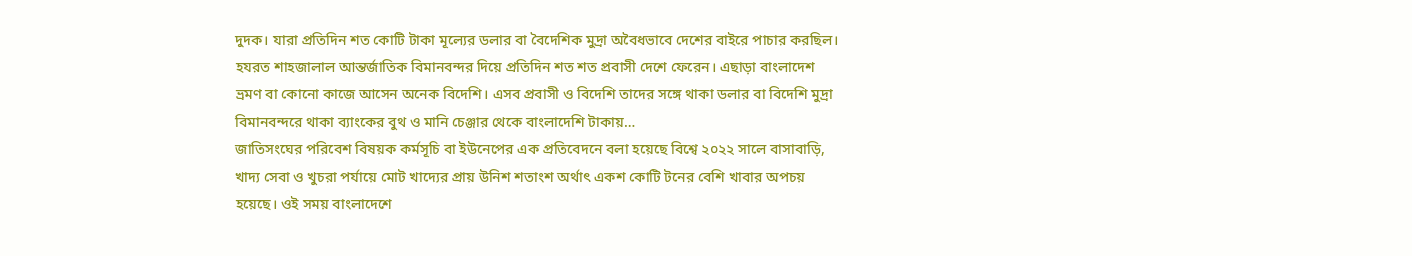দুদক। যারা প্রতিদিন শত কোটি টাকা মূল্যের ডলার বা বৈদেশিক মুদ্রা অবৈধভাবে দেশের বাইরে পাচার করছিল। হযরত শাহজালাল আন্তর্জাতিক বিমানবন্দর দিয়ে প্রতিদিন শত শত প্রবাসী দেশে ফেরেন। এছাড়া বাংলাদেশ ভ্রমণ বা কোনো কাজে আসেন অনেক বিদেশি। এসব প্রবাসী ও বিদেশি তাদের সঙ্গে থাকা ডলার বা বিদেশি মুদ্রা বিমানবন্দরে থাকা ব্যাংকের বুথ ও মানি চেঞ্জার থেকে বাংলাদেশি টাকায়…
জাতিসংঘের পরিবেশ বিষয়ক কর্মসূচি বা ইউনেপের এক প্রতিবেদনে বলা হয়েছে বিশ্বে ২০২২ সালে বাসাবাড়ি, খাদ্য সেবা ও খুচরা পর্যায়ে মোট খাদ্যের প্রায় উনিশ শতাংশ অর্থাৎ একশ কোটি টনের বেশি খাবার অপচয় হয়েছে। ওই সময় বাংলাদেশে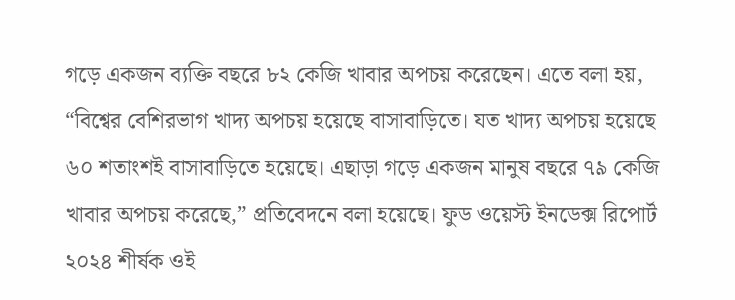গড়ে একজন ব্যক্তি বছরে ৮২ কেজি খাবার অপচয় করেছেন। এতে বলা হয়, “বিশ্বের বেশিরভাগ খাদ্য অপচয় হয়েছে বাসাবাড়িতে। যত খাদ্য অপচয় হয়েছে ৬০ শতাংশই বাসাবাড়িতে হয়েছে। এছাড়া গড়ে একজন মানুষ বছরে ৭৯ কেজি খাবার অপচয় করেছে,” প্রতিবেদনে বলা হয়েছে। ফুড ওয়েস্ট ইনডেক্স রিপোর্ট ২০২৪ শীর্ষক ওই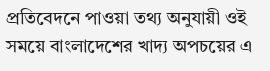প্রতিবেদনে পাওয়া তথ্য অনুযায়ী ওই সময়ে বাংলাদেশের খাদ্য অপচয়ের এ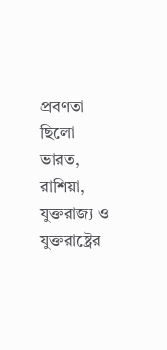প্রবণতা ছিলো ভারত, রাশিয়া, যুক্তরাজ্য ও যুক্তরাষ্ট্রের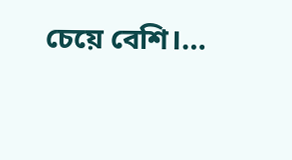চেয়ে বেশি।…